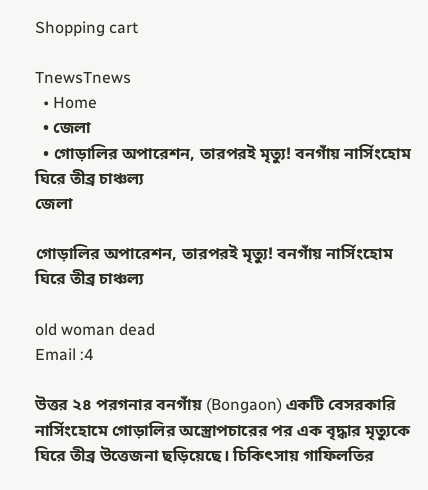Shopping cart

TnewsTnews
  • Home
  • জেলা
  • গোড়ালির অপারেশন, তারপরই মৃত্যু! বনগাঁয় নার্সিংহোম ঘিরে তীব্র চাঞ্চল্য
জেলা

গোড়ালির অপারেশন, তারপরই মৃত্যু! বনগাঁয় নার্সিংহোম ঘিরে তীব্র চাঞ্চল্য

old woman dead
Email :4

উত্তর ২৪ পরগনার বনগাঁয় (Bongaon) একটি বেসরকারি নার্সিংহোমে গোড়ালির অস্ত্রোপচারের পর এক বৃদ্ধার মৃত্যুকে ঘিরে তীব্র উত্তেজনা ছড়িয়েছে। চিকিৎসায় গাফিলতির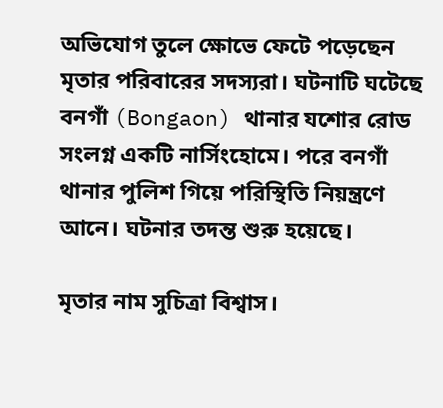অভিযোগ তুলে ক্ষোভে ফেটে পড়েছেন মৃতার পরিবারের সদস্যরা। ঘটনাটি ঘটেছে বনগাঁ (Bongaon) থানার যশোর রোড সংলগ্ন একটি নার্সিংহোমে। পরে বনগাঁ থানার পুলিশ গিয়ে পরিস্থিতি নিয়ন্ত্রণে আনে। ঘটনার তদন্ত শুরু হয়েছে।

মৃতার নাম সুচিত্রা বিশ্বাস।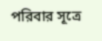পরিবার সূত্রে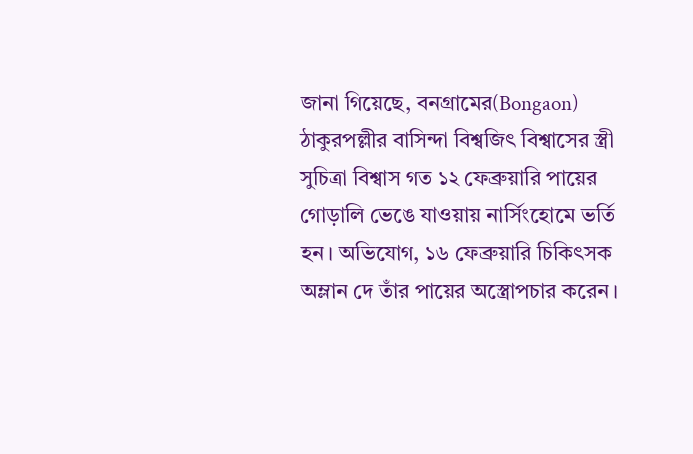জানা গিয়েছে, বনগ্রামের(Bongaon) ঠাকুরপল্লীর বাসিন্দা বিশ্বজিৎ বিশ্বাসের স্ত্রী সুচিত্রা বিশ্বাস গত ১২ ফেব্রুয়ারি পায়ের গোড়ালি ভেঙে যাওয়ায় নার্সিংহোমে ভর্তি হন। অভিযোগ, ১৬ ফেব্রুয়ারি চিকিৎসক অম্লান দে তাঁর পায়ের অস্ত্রোপচার করেন।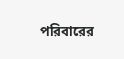পরিবারের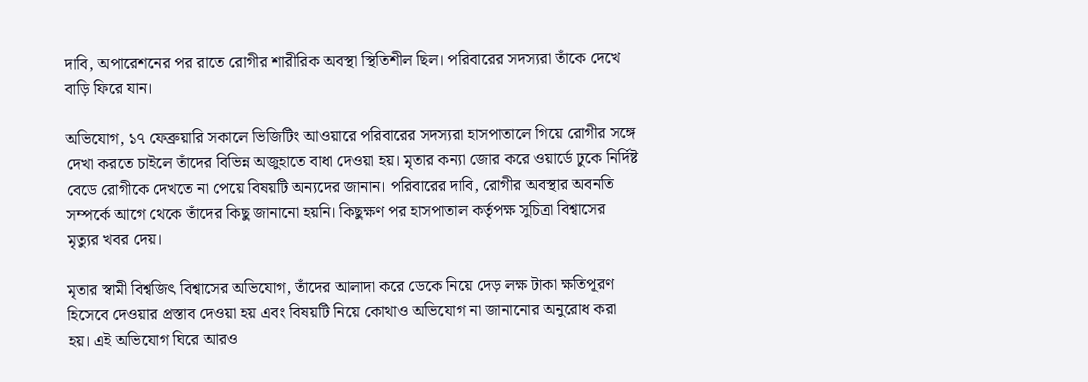দাবি, অপারেশনের পর রাতে রোগীর শারীরিক অবস্থা স্থিতিশীল ছিল। পরিবারের সদস্যরা তাঁকে দেখে বাড়ি ফিরে যান।

অভিযোগ, ১৭ ফেব্রুয়ারি সকালে ভিজিটিং আওয়ারে পরিবারের সদস্যরা হাসপাতালে গিয়ে রোগীর সঙ্গে দেখা করতে চাইলে তাঁদের বিভিন্ন অজুহাতে বাধা দেওয়া হয়। মৃতার কন্যা জোর করে ওয়ার্ডে ঢুকে নির্দিষ্ট বেডে রোগীকে দেখতে না পেয়ে বিষয়টি অন্যদের জানান। পরিবারের দাবি, রোগীর অবস্থার অবনতি সম্পর্কে আগে থেকে তাঁদের কিছু জানানো হয়নি। কিছুক্ষণ পর হাসপাতাল কর্তৃপক্ষ সুচিত্রা বিশ্বাসের মৃত্যুর খবর দেয়।

মৃতার স্বামী বিশ্বজিৎ বিশ্বাসের অভিযোগ, তাঁদের আলাদা করে ডেকে নিয়ে দেড় লক্ষ টাকা ক্ষতিপূরণ হিসেবে দেওয়ার প্রস্তাব দেওয়া হয় এবং বিষয়টি নিয়ে কোথাও অভিযোগ না জানানোর অনুরোধ করা হয়। এই অভিযোগ ঘিরে আরও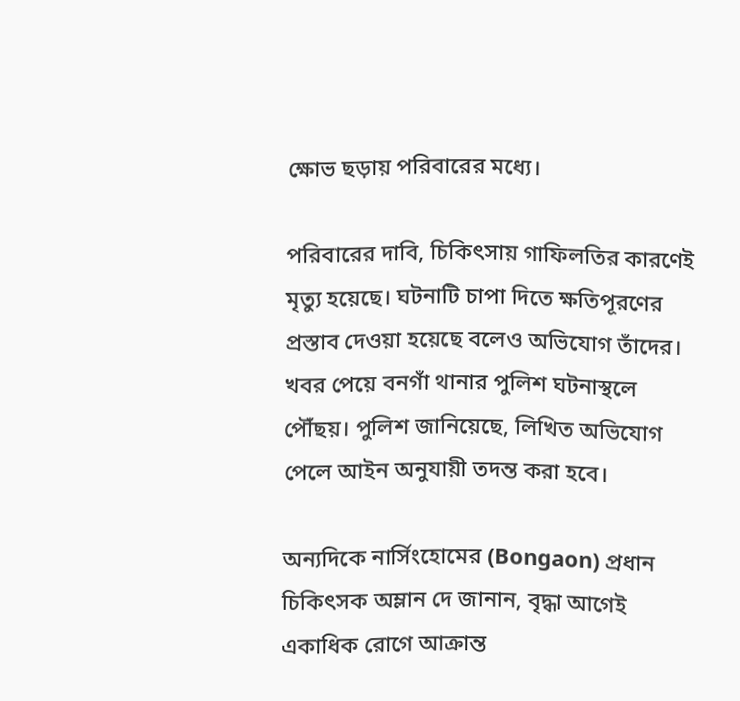ক্ষোভ ছড়ায় পরিবারের মধ্যে।

পরিবারের দাবি, চিকিৎসায় গাফিলতির কারণেই মৃত্যু হয়েছে। ঘটনাটি চাপা দিতে ক্ষতিপূরণের প্রস্তাব দেওয়া হয়েছে বলেও অভিযোগ তাঁদের। খবর পেয়ে বনগাঁ থানার পুলিশ ঘটনাস্থলে পৌঁছয়। পুলিশ জানিয়েছে, লিখিত অভিযোগ পেলে আইন অনুযায়ী তদন্ত করা হবে।

অন্যদিকে নার্সিংহোমের (Bongaon) প্রধান চিকিৎসক অম্লান দে জানান, বৃদ্ধা আগেই একাধিক রোগে আক্রান্ত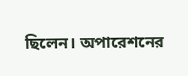ছিলেন। অপারেশনের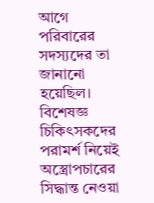আগে পরিবারের সদস্যদের তা জানানো হয়েছিল। বিশেষজ্ঞ চিকিৎসকদের পরামর্শ নিয়েই অস্ত্রোপচারের সিদ্ধান্ত নেওয়া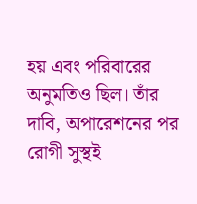হয় এবং পরিবারের অনুমতিও ছিল। তাঁর দাবি, অপারেশনের পর রোগী সুস্থই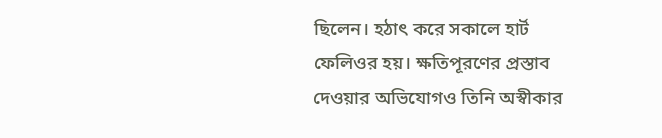ছিলেন। হঠাৎ করে সকালে হার্ট ফেলিওর হয়। ক্ষতিপূরণের প্রস্তাব দেওয়ার অভিযোগও তিনি অস্বীকার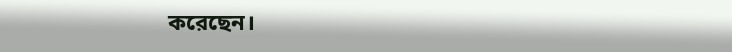করেছেন।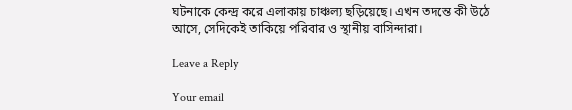ঘটনাকে কেন্দ্র করে এলাকায় চাঞ্চল্য ছড়িয়েছে। এখন তদন্তে কী উঠে আসে, সেদিকেই তাকিয়ে পরিবার ও স্থানীয় বাসিন্দারা।

Leave a Reply

Your email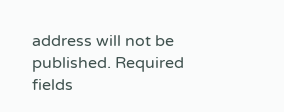address will not be published. Required fields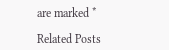are marked *

Related Posts